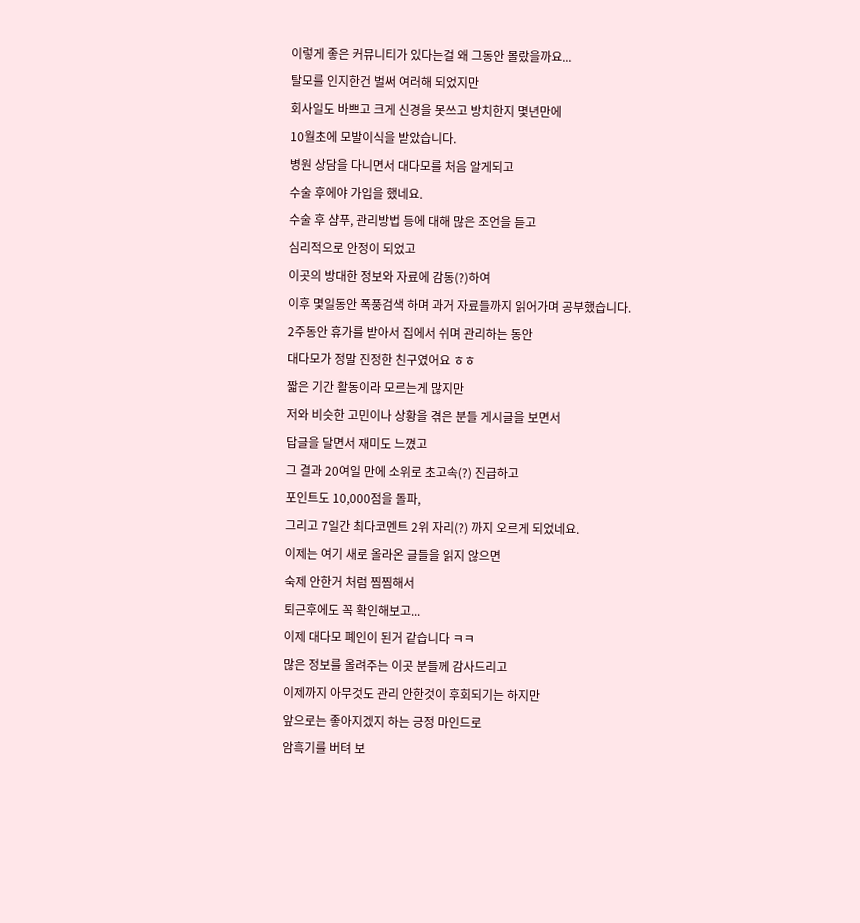이렇게 좋은 커뮤니티가 있다는걸 왜 그동안 몰랐을까요...
탈모를 인지한건 벌써 여러해 되었지만
회사일도 바쁘고 크게 신경을 못쓰고 방치한지 몇년만에
10월초에 모발이식을 받았습니다.
병원 상담을 다니면서 대다모를 처음 알게되고
수술 후에야 가입을 했네요.
수술 후 샴푸, 관리방법 등에 대해 많은 조언을 듣고
심리적으로 안정이 되었고
이곳의 방대한 정보와 자료에 감동(?)하여
이후 몇일동안 폭풍검색 하며 과거 자료들까지 읽어가며 공부했습니다.
2주동안 휴가를 받아서 집에서 쉬며 관리하는 동안
대다모가 정말 진정한 친구였어요 ㅎㅎ
짧은 기간 활동이라 모르는게 많지만
저와 비슷한 고민이나 상황을 겪은 분들 게시글을 보면서
답글을 달면서 재미도 느꼈고
그 결과 20여일 만에 소위로 초고속(?) 진급하고
포인트도 10,000점을 돌파,
그리고 7일간 최다코멘트 2위 자리(?) 까지 오르게 되었네요.
이제는 여기 새로 올라온 글들을 읽지 않으면
숙제 안한거 처럼 찜찜해서
퇴근후에도 꼭 확인해보고...
이제 대다모 폐인이 된거 같습니다 ㅋㅋ
많은 정보를 올려주는 이곳 분들께 감사드리고
이제까지 아무것도 관리 안한것이 후회되기는 하지만
앞으로는 좋아지겠지 하는 긍정 마인드로
암흑기를 버텨 보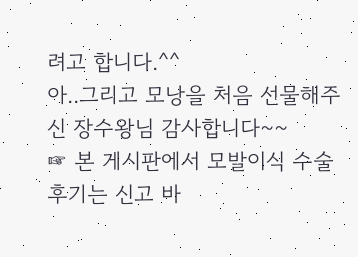려고 합니다.^^
아..그리고 모낭을 처음 선물해주신 장수왕님 감사합니다~~
☞ 본 게시판에서 모발이식 수술 후기는 신고 바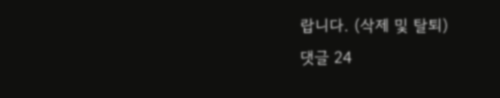랍니다. (삭제 및 탈퇴)
댓글 24